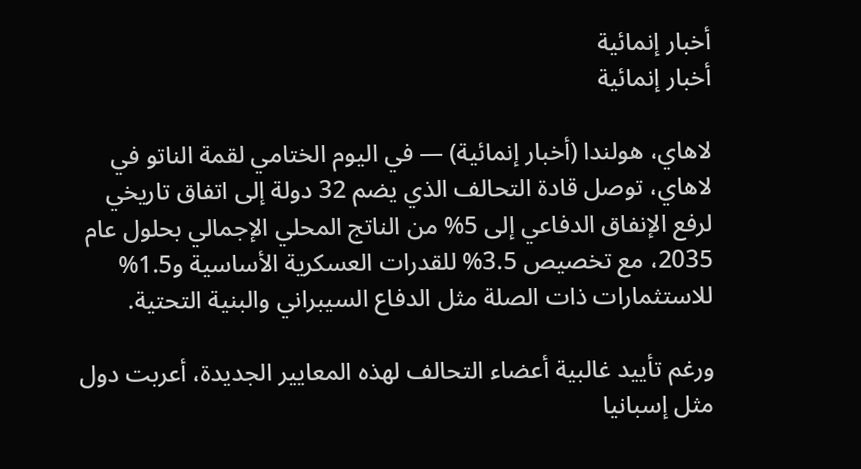أخبار إنمائية
أخبار إنمائية

لاهاي، هولندا (أخبار إنمائية) — في اليوم الختامي لقمة الناتو في لاهاي، توصل قادة التحالف الذي يضم 32 دولة إلى اتفاق تاريخي لرفع الإنفاق الدفاعي إلى 5% من الناتج المحلي الإجمالي بحلول عام 2035، مع تخصيص 3.5% للقدرات العسكرية الأساسية و1.5% للاستثمارات ذات الصلة مثل الدفاع السيبراني والبنية التحتية.

ورغم تأييد غالبية أعضاء التحالف لهذه المعايير الجديدة، أعربت دول مثل إسبانيا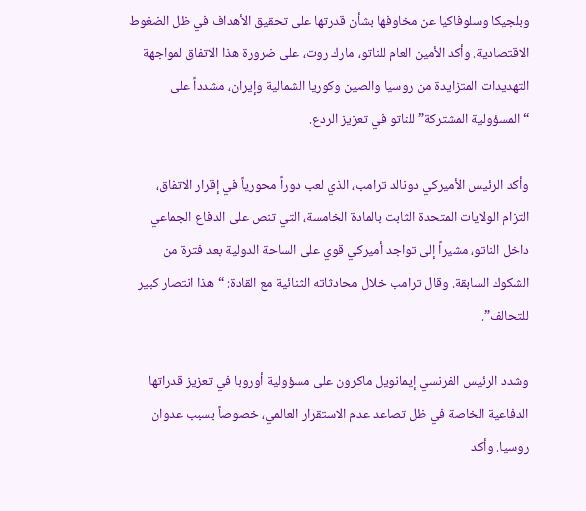وبلجيكا وسلوفاكيا عن مخاوفها بشأن قدرتها على تحقيق الأهداف في ظل الضغوط الاقتصادية. وأكد الأمين العام للناتو، مارك روت، على ضرورة هذا الاتفاق لمواجهة التهديدات المتزايدة من روسيا والصين وكوريا الشمالية وإيران، مشدداً على “المسؤولية المشتركة” للناتو في تعزيز الردع.

وأكد الرئيس الأميركي دونالد ترامب، الذي لعب دوراً محورياً في إقرار الاتفاق، التزام الولايات المتحدة الثابت بالمادة الخامسة، التي تنص على الدفاع الجماعي داخل الناتو، مشيراً إلى تواجد أميركي قوي على الساحة الدولية بعد فترة من الشكوك السابقة. وقال ترامب خلال محادثاته الثنائية مع القادة: “هذا انتصار كبير للتحالف”.

وشدد الرئيس الفرنسي إيمانويل ماكرون على مسؤولية أوروبا في تعزيز قدراتها الدفاعية الخاصة في ظل تصاعد عدم الاستقرار العالمي، خصوصاً بسبب عدوان روسيا. وأكد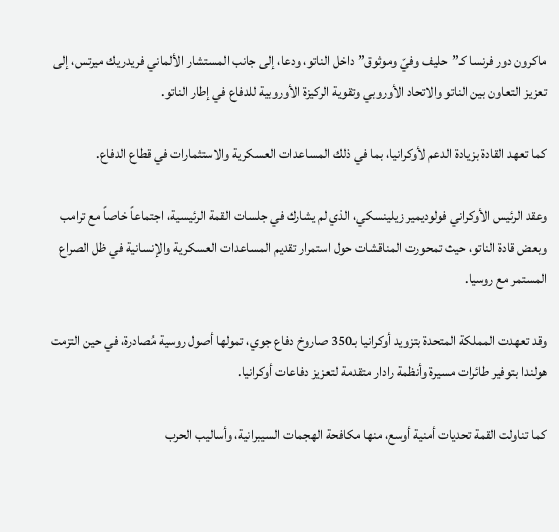ماكرون دور فرنسا كـ”حليف وفيّ وموثوق” داخل الناتو، ودعا، إلى جانب المستشار الألماني فريدريك ميرتس، إلى تعزيز التعاون بين الناتو والاتحاد الأوروبي وتقوية الركيزة الأوروبية للدفاع في إطار الناتو.

كما تعهد القادة بزيادة الدعم لأوكرانيا، بما في ذلك المساعدات العسكرية والاستثمارات في قطاع الدفاع.

وعقد الرئيس الأوكراني فولوديمير زيلينسكي، الذي لم يشارك في جلسات القمة الرئيسية، اجتماعاً خاصاً مع ترامب وبعض قادة الناتو، حيث تمحورت المناقشات حول استمرار تقديم المساعدات العسكرية والإنسانية في ظل الصراع المستمر مع روسيا.

وقد تعهدت المملكة المتحدة بتزويد أوكرانيا بـ350 صاروخ دفاع جوي، تمولها أصول روسية مُصادرة، في حين التزمت هولندا بتوفير طائرات مسيرة وأنظمة رادار متقدمة لتعزيز دفاعات أوكرانيا.

كما تناولت القمة تحديات أمنية أوسع، منها مكافحة الهجمات السيبرانية، وأساليب الحرب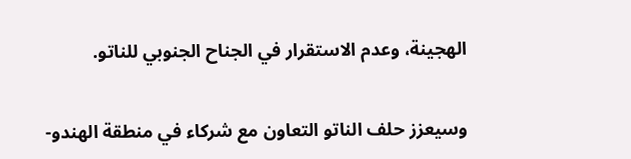الهجينة، وعدم الاستقرار في الجناح الجنوبي للناتو.

وسيعزز حلف الناتو التعاون مع شركاء في منطقة الهندو-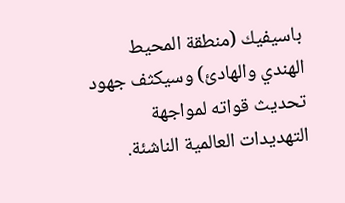باسيفيك (منطقة المحيط الهندي والهادئ) وسيكثف جهود تحديث قواته لمواجهة التهديدات العالمية الناشئة.